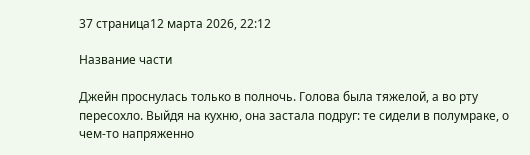37 страница12 марта 2026, 22:12

Название части

Джейн проснулась только в полночь. Голова была тяжелой, а во рту пересохло. Выйдя на кухню, она застала подруг: те сидели в полумраке, о чем-то напряженно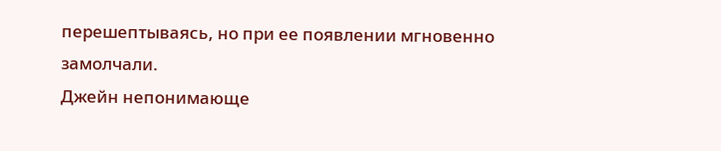перешептываясь, но при ее появлении мгновенно замолчали.
Джейн непонимающе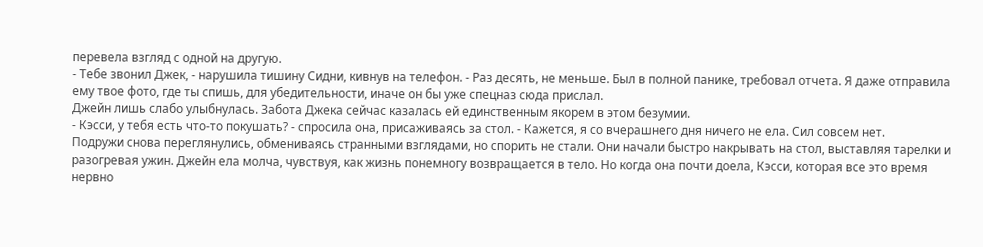перевела взгляд с одной на другую.
- Тебе звонил Джек, - нарушила тишину Сидни, кивнув на телефон. - Раз десять, не меньше. Был в полной панике, требовал отчета. Я даже отправила ему твое фото, где ты спишь, для убедительности, иначе он бы уже спецназ сюда прислал.
Джейн лишь слабо улыбнулась. Забота Джека сейчас казалась ей единственным якорем в этом безумии.
- Кэсси, у тебя есть что-то покушать? - спросила она, присаживаясь за стол. - Кажется, я со вчерашнего дня ничего не ела. Сил совсем нет.
Подружи снова переглянулись, обмениваясь странными взглядами, но спорить не стали. Они начали быстро накрывать на стол, выставляя тарелки и разогревая ужин. Джейн ела молча, чувствуя, как жизнь понемногу возвращается в тело. Но когда она почти доела, Кэсси, которая все это время нервно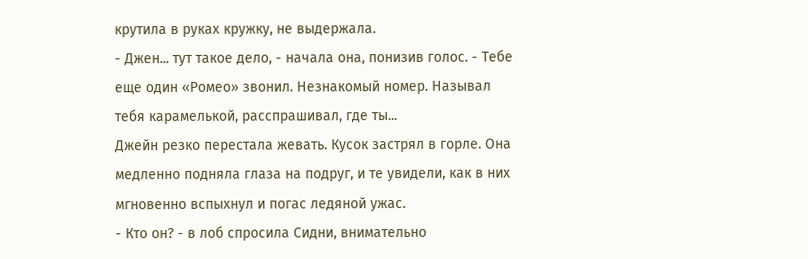крутила в руках кружку, не выдержала.
- Джен... тут такое дело, - начала она, понизив голос. - Тебе еще один «Ромео» звонил. Незнакомый номер. Называл тебя карамелькой, расспрашивал, где ты...
Джейн резко перестала жевать. Кусок застрял в горле. Она медленно подняла глаза на подруг, и те увидели, как в них мгновенно вспыхнул и погас ледяной ужас.
- Кто он? - в лоб спросила Сидни, внимательно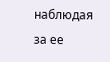наблюдая за ее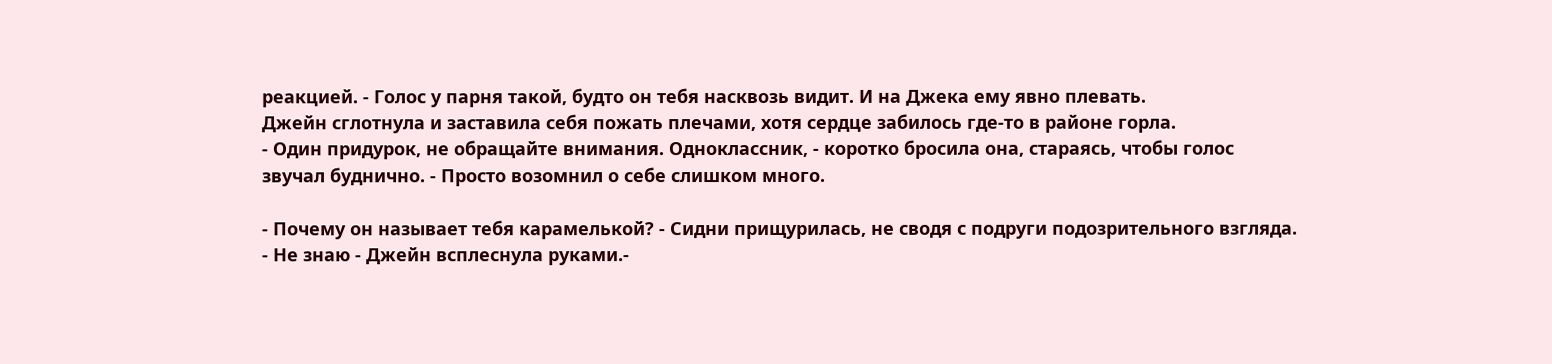реакцией. - Голос у парня такой, будто он тебя насквозь видит. И на Джека ему явно плевать.
Джейн сглотнула и заставила себя пожать плечами, хотя сердце забилось где-то в районе горла.
- Один придурок, не обращайте внимания. Одноклассник, - коротко бросила она, стараясь, чтобы голос звучал буднично. - Просто возомнил о себе слишком много.

- Почему он называет тебя карамелькой? - Сидни прищурилась, не сводя с подруги подозрительного взгляда.
- Не знаю - Джейн всплеснула руками.-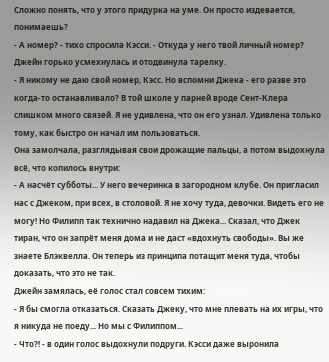Сложно понять, что у этого придурка на уме. Он просто издевается, понимаешь?
- А номер? - тихо спросила Кэсси. - Откуда у него твой личный номер?
Джейн горько усмехнулась и отодвинула тарелку.
- Я никому не даю свой номер, Кэсс. Но вспомни Джека - его разве это когда-то останавливало? В той школе у парней вроде Сент-Клера слишком много связей. Я не удивлена, что он его узнал. Удивлена только тому, как быстро он начал им пользоваться.
Она замолчала, разглядывая свои дрожащие пальцы, а потом выдохнула всё, что копилось внутри:
- А насчёт субботы... У него вечеринка в загородном клубе. Он пригласил нас с Джеком, при всех, в столовой. Я не хочу туда, девочки. Видеть его не могу! Но Филипп так технично надавил на Джека... Сказал, что Джек тиран, что он запрёт меня дома и не даст «вдохнуть свободы». Вы же знаете Блэквелла. Он теперь из принципа потащит меня туда, чтобы доказать, что это не так.
Джейн замялась, её голос стал совсем тихим:
- Я бы смогла отказаться. Сказать Джеку, что мне плевать на их игры, что я никуда не поеду... Но мы с Филиппом...
- Что?! - в один голос выдохнули подруги. Кэсси даже выронила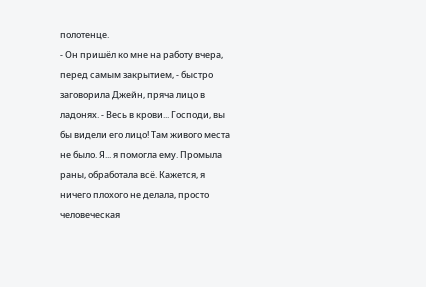полотенце.
- Он пришёл ко мне на работу вчера, перед самым закрытием, - быстро заговорила Джейн, пряча лицо в ладонях. - Весь в крови... Господи, вы бы видели его лицо! Там живого места не было. Я... я помогла ему. Промыла раны, обработала всё. Кажется, я ничего плохого не делала, просто человеческая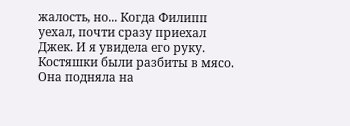жалость, но... Когда Филипп уехал, почти сразу приехал Джек. И я увидела его руку. Костяшки были разбиты в мясо.
Она подняла на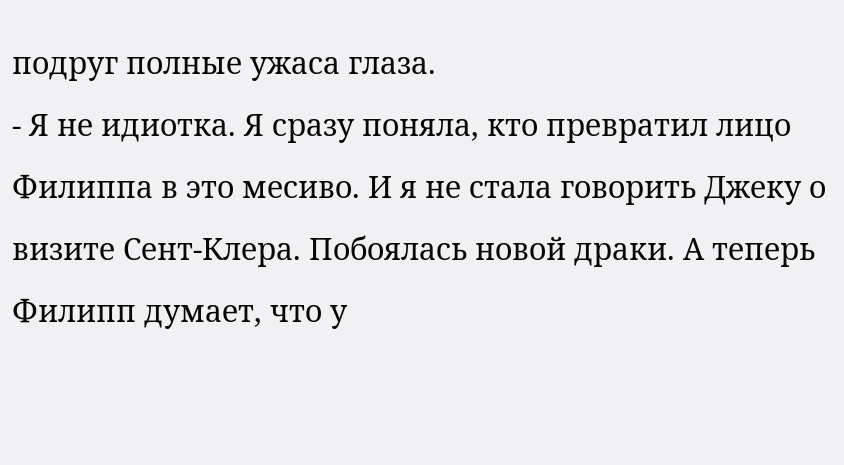подруг полные ужаса глаза.
- Я не идиотка. Я сразу поняла, кто превратил лицо Филиппа в это месиво. И я не стала говорить Джеку о визите Сент-Клера. Побоялась новой драки. А теперь Филипп думает, что у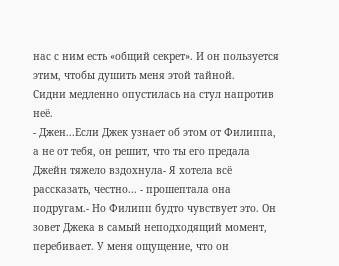нас с ним есть «общий секрет». И он пользуется этим, чтобы душить меня этой тайной.
Сидни медленно опустилась на стул напротив неё.
- Джен...Если Джек узнает об этом от Филиппа, а не от тебя, он решит, что ты его предала
Джейн тяжело вздохнула- Я хотела всё рассказать, честно... - прошептала она подругам.- Но Филипп будто чувствует это. Он зовет Джека в самый неподходящий момент, перебивает. У меня ощущение, что он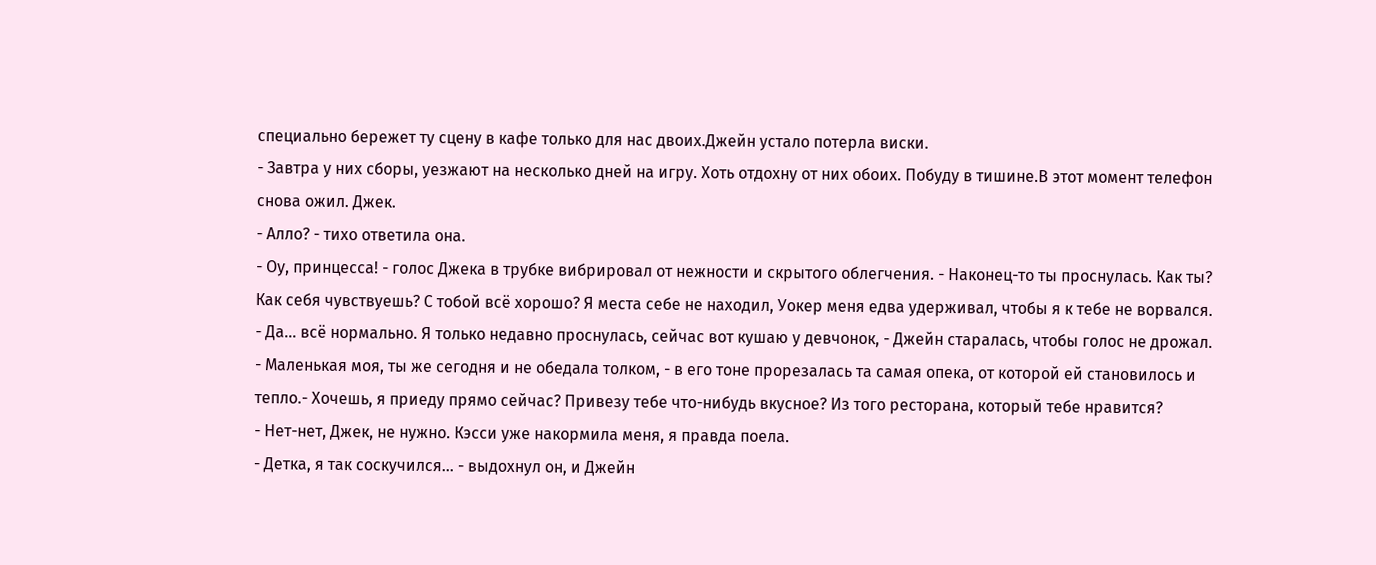специально бережет ту сцену в кафе только для нас двоих.Джейн устало потерла виски.
- Завтра у них сборы, уезжают на несколько дней на игру. Хоть отдохну от них обоих. Побуду в тишине.В этот момент телефон снова ожил. Джек.
- Алло? - тихо ответила она.
- Оу, принцесса! - голос Джека в трубке вибрировал от нежности и скрытого облегчения. - Наконец-то ты проснулась. Как ты? Как себя чувствуешь? С тобой всё хорошо? Я места себе не находил, Уокер меня едва удерживал, чтобы я к тебе не ворвался.
- Да... всё нормально. Я только недавно проснулась, сейчас вот кушаю у девчонок, - Джейн старалась, чтобы голос не дрожал.
- Маленькая моя, ты же сегодня и не обедала толком, - в его тоне прорезалась та самая опека, от которой ей становилось и тепло.- Хочешь, я приеду прямо сейчас? Привезу тебе что-нибудь вкусное? Из того ресторана, который тебе нравится?
- Нет-нет, Джек, не нужно. Кэсси уже накормила меня, я правда поела.
- Детка, я так соскучился... - выдохнул он, и Джейн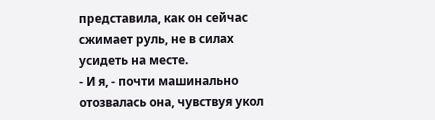представила, как он сейчас сжимает руль, не в силах усидеть на месте.
- И я, - почти машинально отозвалась она, чувствуя укол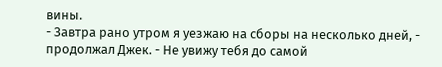вины.
- Завтра рано утром я уезжаю на сборы на несколько дней, - продолжал Джек. - Не увижу тебя до самой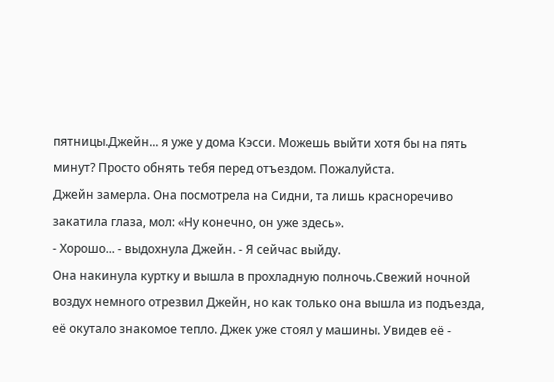пятницы.Джейн... я уже у дома Кэсси. Можешь выйти хотя бы на пять минут? Просто обнять тебя перед отъездом. Пожалуйста.
Джейн замерла. Она посмотрела на Сидни, та лишь красноречиво закатила глаза, мол: «Ну конечно, он уже здесь».
- Хорошо... - выдохнула Джейн. - Я сейчас выйду.
Она накинула куртку и вышла в прохладную полночь.Свежий ночной воздух немного отрезвил Джейн, но как только она вышла из подъезда, её окутало знакомое тепло. Джек уже стоял у машины. Увидев её -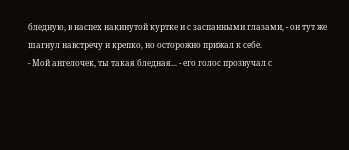бледную, в наспех накинутой куртке и с заспанными глазами, - он тут же шагнул навстречу и крепко, но осторожно прижал к себе.
- Мой ангелочек, ты такая бледная... - его голос прозвучал с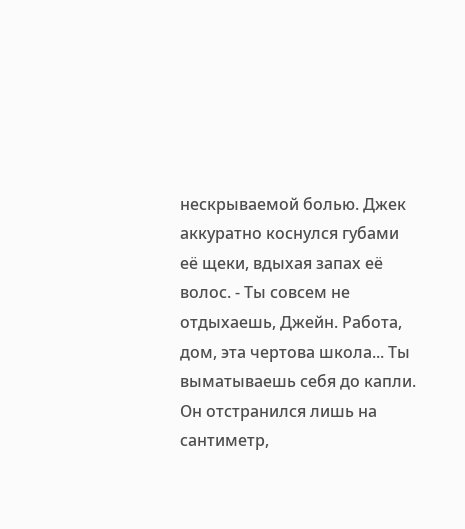нескрываемой болью. Джек аккуратно коснулся губами её щеки, вдыхая запах её волос. - Ты совсем не отдыхаешь, Джейн. Работа, дом, эта чертова школа... Ты выматываешь себя до капли.
Он отстранился лишь на сантиметр,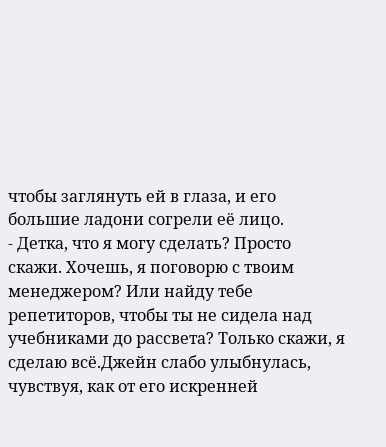чтобы заглянуть ей в глаза, и его большие ладони согрели её лицо.
- Детка, что я могу сделать? Просто скажи. Хочешь, я поговорю с твоим менеджером? Или найду тебе репетиторов, чтобы ты не сидела над учебниками до рассвета? Только скажи, я сделаю всё.Джейн слабо улыбнулась, чувствуя, как от его искренней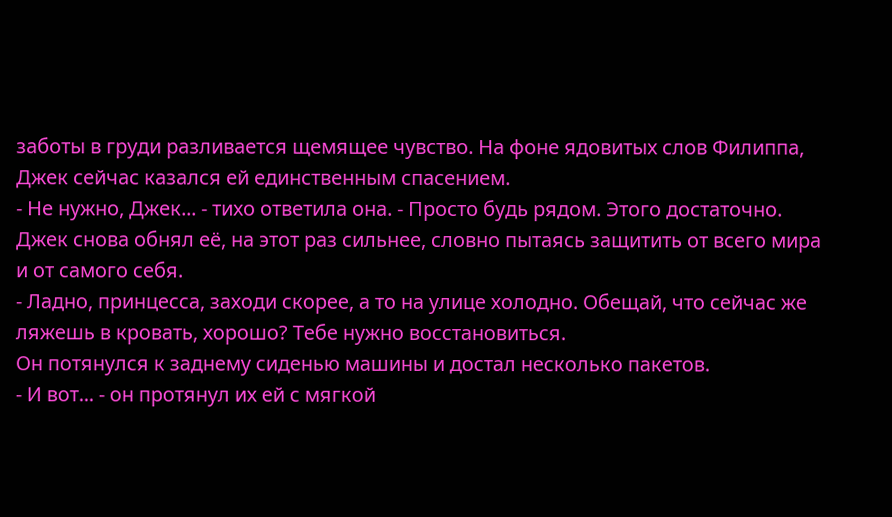заботы в груди разливается щемящее чувство. На фоне ядовитых слов Филиппа, Джек сейчас казался ей единственным спасением.
- Не нужно, Джек... - тихо ответила она. - Просто будь рядом. Этого достаточно.
Джек снова обнял её, на этот раз сильнее, словно пытаясь защитить от всего мира и от самого себя.
- Ладно, принцесса, заходи скорее, а то на улице холодно. Обещай, что сейчас же ляжешь в кровать, хорошо? Тебе нужно восстановиться.
Он потянулся к заднему сиденью машины и достал несколько пакетов.
- И вот... - он протянул их ей с мягкой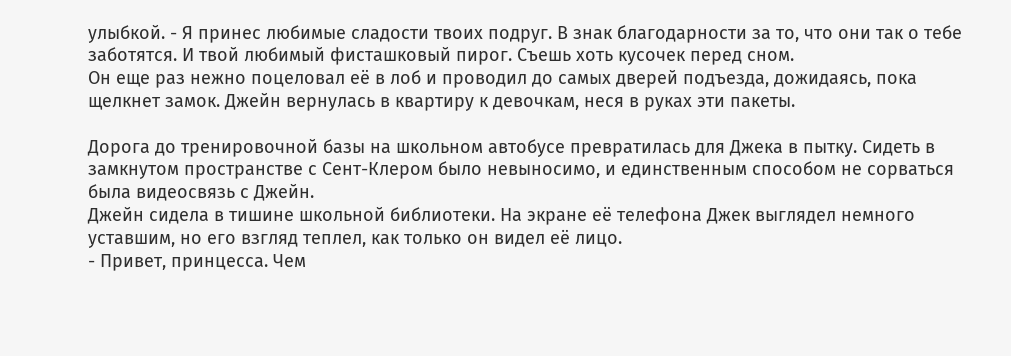улыбкой. - Я принес любимые сладости твоих подруг. В знак благодарности за то, что они так о тебе заботятся. И твой любимый фисташковый пирог. Съешь хоть кусочек перед сном.
Он еще раз нежно поцеловал её в лоб и проводил до самых дверей подъезда, дожидаясь, пока щелкнет замок. Джейн вернулась в квартиру к девочкам, неся в руках эти пакеты.

Дорога до тренировочной базы на школьном автобусе превратилась для Джека в пытку. Сидеть в замкнутом пространстве с Сент-Клером было невыносимо, и единственным способом не сорваться была видеосвязь с Джейн.
Джейн сидела в тишине школьной библиотеки. На экране её телефона Джек выглядел немного уставшим, но его взгляд теплел, как только он видел её лицо.
- Привет, принцесса. Чем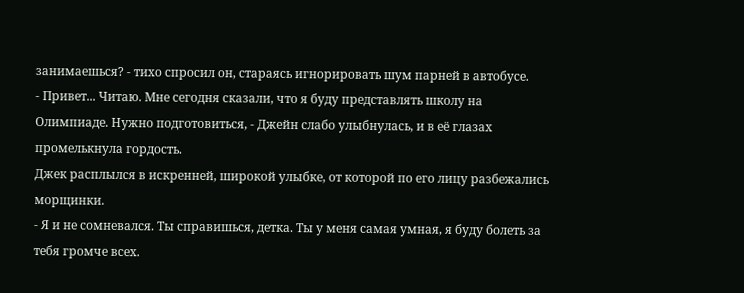занимаешься? - тихо спросил он, стараясь игнорировать шум парней в автобусе.
- Привет... Читаю. Мне сегодня сказали, что я буду представлять школу на Олимпиаде. Нужно подготовиться, - Джейн слабо улыбнулась, и в её глазах промелькнула гордость.
Джек расплылся в искренней, широкой улыбке, от которой по его лицу разбежались морщинки.
- Я и не сомневался. Ты справишься, детка. Ты у меня самая умная, я буду болеть за тебя громче всех.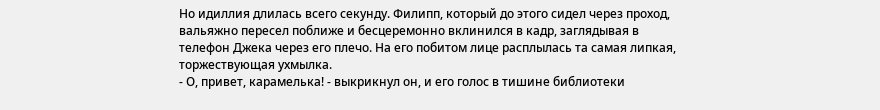Но идиллия длилась всего секунду. Филипп, который до этого сидел через проход, вальяжно пересел поближе и бесцеремонно вклинился в кадр, заглядывая в телефон Джека через его плечо. На его побитом лице расплылась та самая липкая, торжествующая ухмылка.
- О, привет, карамелька! - выкрикнул он, и его голос в тишине библиотеки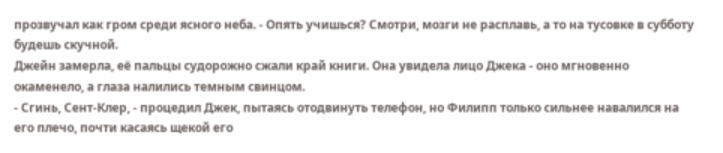прозвучал как гром среди ясного неба. - Опять учишься? Смотри, мозги не расплавь, а то на тусовке в субботу будешь скучной.
Джейн замерла, её пальцы судорожно сжали край книги. Она увидела лицо Джека - оно мгновенно окаменело, а глаза налились темным свинцом.
- Сгинь, Сент-Клер, - процедил Джек, пытаясь отодвинуть телефон, но Филипп только сильнее навалился на его плечо, почти касаясь щекой его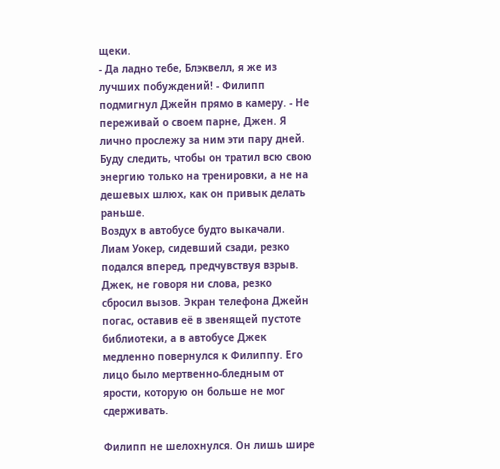щеки.
- Да ладно тебе, Блэквелл, я же из лучших побуждений! - Филипп подмигнул Джейн прямо в камеру. - Не переживай о своем парне, Джен. Я лично прослежу за ним эти пару дней. Буду следить, чтобы он тратил всю свою энергию только на тренировки, а не на дешевых шлюх, как он привык делать раньше.
Воздух в автобусе будто выкачали. Лиам Уокер, сидевший сзади, резко подался вперед, предчувствуя взрыв.
Джек, не говоря ни слова, резко сбросил вызов. Экран телефона Джейн погас, оставив её в звенящей пустоте библиотеки, а в автобусе Джек медленно повернулся к Филиппу. Его лицо было мертвенно-бледным от ярости, которую он больше не мог сдерживать.

Филипп не шелохнулся. Он лишь шире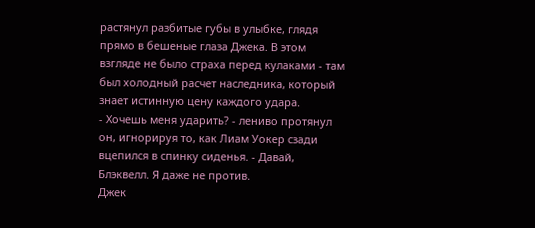растянул разбитые губы в улыбке, глядя прямо в бешеные глаза Джека. В этом взгляде не было страха перед кулаками - там был холодный расчет наследника, который знает истинную цену каждого удара.
- Хочешь меня ударить? - лениво протянул он, игнорируя то, как Лиам Уокер сзади вцепился в спинку сиденья. - Давай, Блэквелл. Я даже не против.
Джек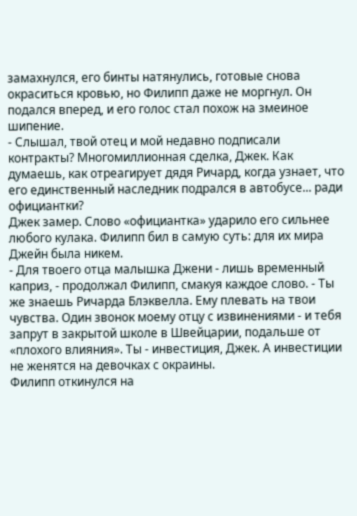замахнулся, его бинты натянулись, готовые снова окраситься кровью, но Филипп даже не моргнул. Он подался вперед, и его голос стал похож на змеиное шипение.
- Слышал, твой отец и мой недавно подписали контракты? Многомиллионная сделка, Джек. Как думаешь, как отреагирует дядя Ричард, когда узнает, что его единственный наследник подрался в автобусе... ради официантки?
Джек замер. Слово «официантка» ударило его сильнее любого кулака. Филипп бил в самую суть: для их мира Джейн была никем.
- Для твоего отца малышка Джени - лишь временный каприз, - продолжал Филипп, смакуя каждое слово. - Ты же знаешь Ричарда Блэквелла. Ему плевать на твои чувства. Один звонок моему отцу с извинениями - и тебя запрут в закрытой школе в Швейцарии, подальше от «плохого влияния». Ты - инвестиция, Джек. А инвестиции не женятся на девочках с окраины.
Филипп откинулся на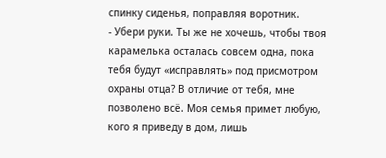спинку сиденья, поправляя воротник.
- Убери руки. Ты же не хочешь, чтобы твоя карамелька осталась совсем одна, пока тебя будут «исправлять» под присмотром охраны отца? В отличие от тебя, мне позволено всё. Моя семья примет любую, кого я приведу в дом, лишь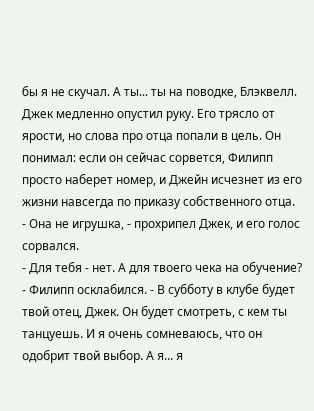бы я не скучал. А ты... ты на поводке, Блэквелл.
Джек медленно опустил руку. Его трясло от ярости, но слова про отца попали в цель. Он понимал: если он сейчас сорвется, Филипп просто наберет номер, и Джейн исчезнет из его жизни навсегда по приказу собственного отца.
- Она не игрушка, - прохрипел Джек, и его голос сорвался.
- Для тебя - нет. А для твоего чека на обучение? - Филипп осклабился. - В субботу в клубе будет твой отец, Джек. Он будет смотреть, с кем ты танцуешь. И я очень сомневаюсь, что он одобрит твой выбор. А я... я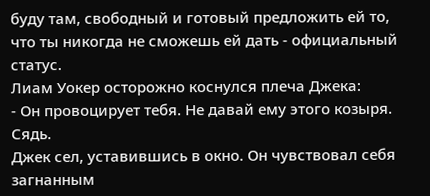буду там, свободный и готовый предложить ей то, что ты никогда не сможешь ей дать - официальный статус.
Лиам Уокер осторожно коснулся плеча Джека:
- Он провоцирует тебя. Не давай ему этого козыря. Сядь.
Джек сел, уставившись в окно. Он чувствовал себя загнанным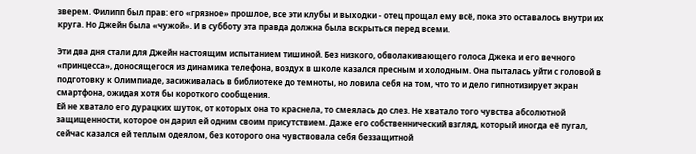зверем. Филипп был прав: его «грязное» прошлое, все эти клубы и выходки - отец прощал ему всё, пока это оставалось внутри их круга. Но Джейн была «чужой». И в субботу эта правда должна была вскрыться перед всеми.

Эти два дня стали для Джейн настоящим испытанием тишиной. Без низкого, обволакивающего голоса Джека и его вечного «принцесса», доносящегося из динамика телефона, воздух в школе казался пресным и холодным. Она пыталась уйти с головой в подготовку к Олимпиаде, засиживалась в библиотеке до темноты, но ловила себя на том, что то и дело гипнотизирует экран смартфона, ожидая хотя бы короткого сообщения.
Ей не хватало его дурацких шуток, от которых она то краснела, то смеялась до слез. Не хватало того чувства абсолютной защищенности, которое он дарил ей одним своим присутствием. Даже его собственнический взгляд, который иногда её пугал, сейчас казался ей теплым одеялом, без которого она чувствовала себя беззащитной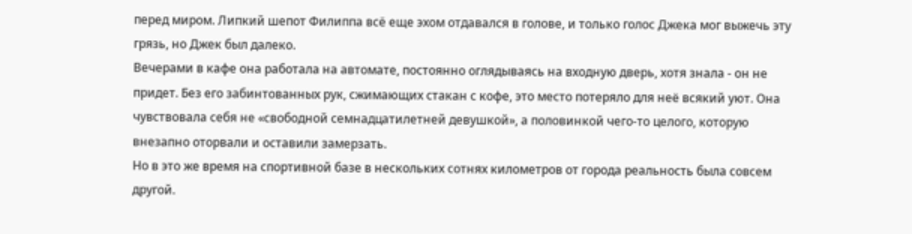перед миром. Липкий шепот Филиппа всё еще эхом отдавался в голове, и только голос Джека мог выжечь эту грязь, но Джек был далеко.
Вечерами в кафе она работала на автомате, постоянно оглядываясь на входную дверь, хотя знала - он не придет. Без его забинтованных рук, сжимающих стакан с кофе, это место потеряло для неё всякий уют. Она чувствовала себя не «свободной семнадцатилетней девушкой», а половинкой чего-то целого, которую внезапно оторвали и оставили замерзать.
Но в это же время на спортивной базе в нескольких сотнях километров от города реальность была совсем другой.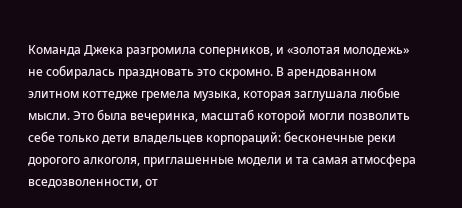Команда Джека разгромила соперников, и «золотая молодежь» не собиралась праздновать это скромно. В арендованном элитном коттедже гремела музыка, которая заглушала любые мысли. Это была вечеринка, масштаб которой могли позволить себе только дети владельцев корпораций: бесконечные реки дорогого алкоголя, приглашенные модели и та самая атмосфера вседозволенности, от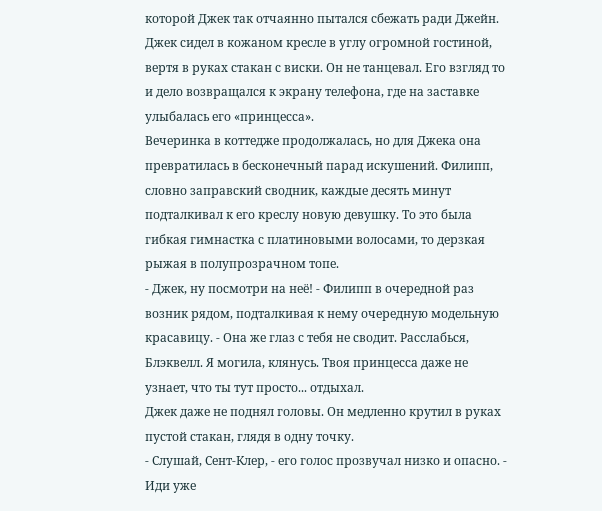которой Джек так отчаянно пытался сбежать ради Джейн.
Джек сидел в кожаном кресле в углу огромной гостиной, вертя в руках стакан с виски. Он не танцевал. Его взгляд то и дело возвращался к экрану телефона, где на заставке улыбалась его «принцесса».
Вечеринка в коттедже продолжалась, но для Джека она превратилась в бесконечный парад искушений. Филипп, словно заправский сводник, каждые десять минут подталкивал к его креслу новую девушку. То это была гибкая гимнастка с платиновыми волосами, то дерзкая рыжая в полупрозрачном топе.
- Джек, ну посмотри на неё! - Филипп в очередной раз возник рядом, подталкивая к нему очередную модельную красавицу. - Она же глаз с тебя не сводит. Расслабься, Блэквелл. Я могила, клянусь. Твоя принцесса даже не узнает, что ты тут просто... отдыхал.
Джек даже не поднял головы. Он медленно крутил в руках пустой стакан, глядя в одну точку.
- Слушай, Сент-Клер, - его голос прозвучал низко и опасно. - Иди уже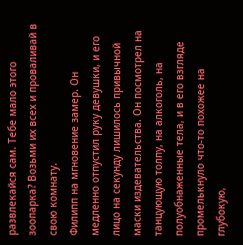развлекайся сам. Тебе мало этого зоопарка? Возьми их всех и проваливай в свою комнату.
Филипп на мгновение замер. Он медленно отпустил руку девушки, и его лицо на секунду лишилось привычной маски издевательства. Он посмотрел на танцующую толпу, на алкоголь, на полуобнаженные тела, и в его взгляде промелькнуло что-то похожее на глубокую,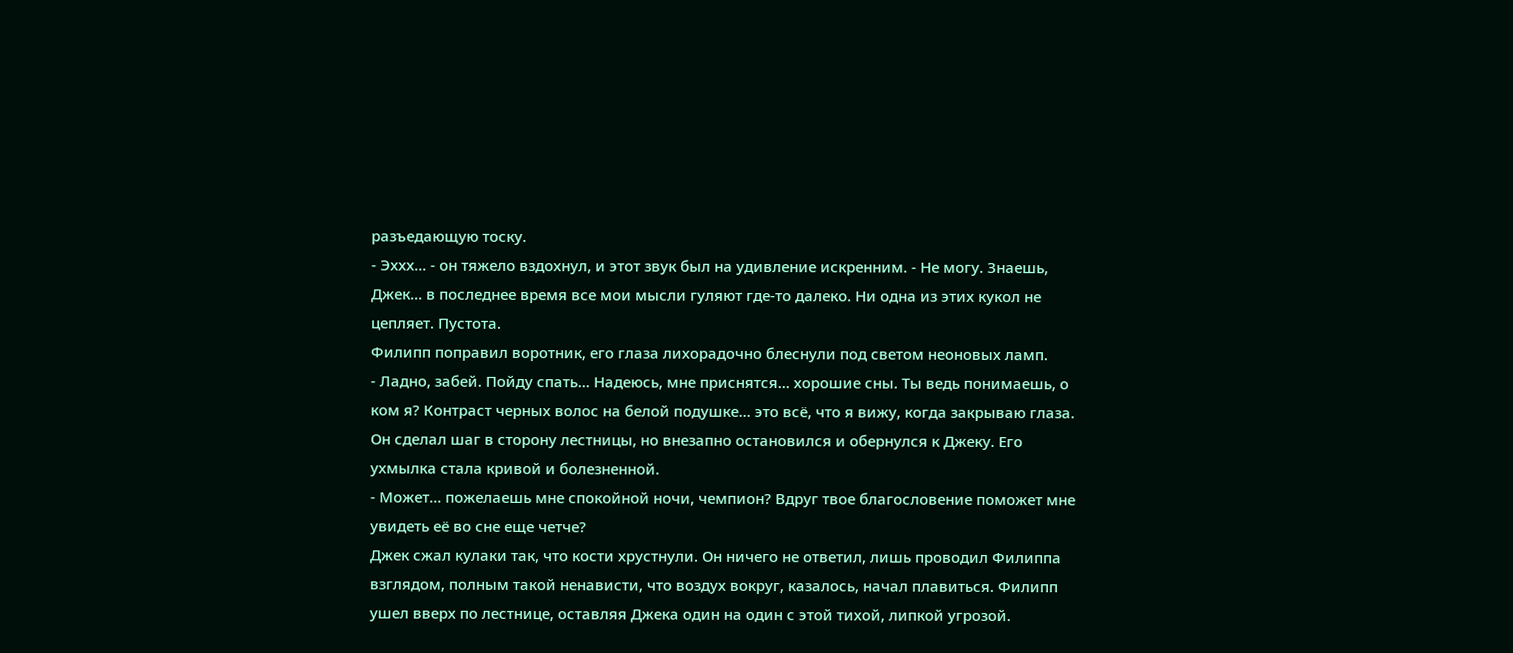разъедающую тоску.
- Эххх... - он тяжело вздохнул, и этот звук был на удивление искренним. - Не могу. Знаешь, Джек... в последнее время все мои мысли гуляют где-то далеко. Ни одна из этих кукол не цепляет. Пустота.
Филипп поправил воротник, его глаза лихорадочно блеснули под светом неоновых ламп.
- Ладно, забей. Пойду спать... Надеюсь, мне приснятся... хорошие сны. Ты ведь понимаешь, о ком я? Контраст черных волос на белой подушке... это всё, что я вижу, когда закрываю глаза.
Он сделал шаг в сторону лестницы, но внезапно остановился и обернулся к Джеку. Его ухмылка стала кривой и болезненной.
- Может... пожелаешь мне спокойной ночи, чемпион? Вдруг твое благословение поможет мне увидеть её во сне еще четче?
Джек сжал кулаки так, что кости хрустнули. Он ничего не ответил, лишь проводил Филиппа взглядом, полным такой ненависти, что воздух вокруг, казалось, начал плавиться. Филипп ушел вверх по лестнице, оставляя Джека один на один с этой тихой, липкой угрозой.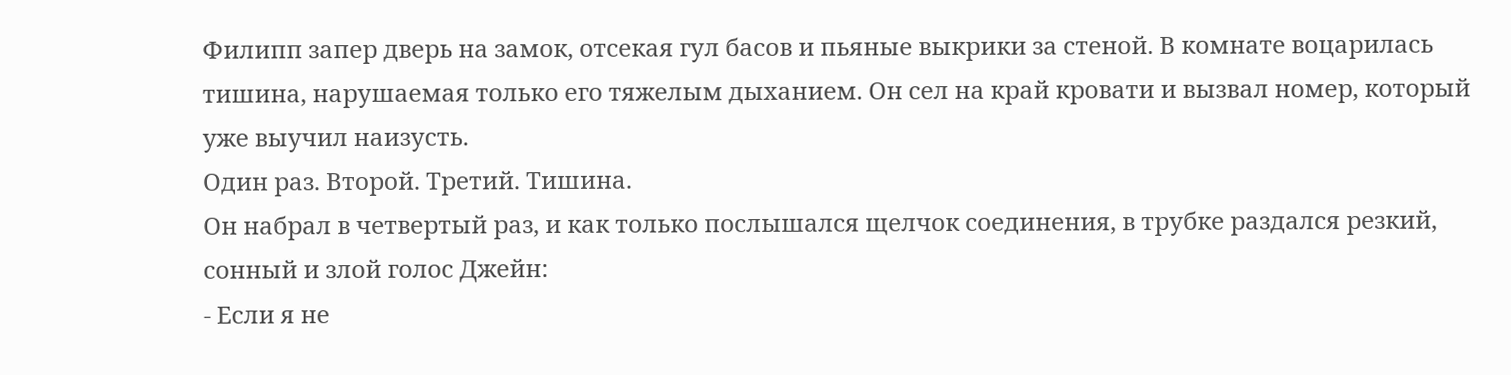Филипп запер дверь на замок, отсекая гул басов и пьяные выкрики за стеной. В комнате воцарилась тишина, нарушаемая только его тяжелым дыханием. Он сел на край кровати и вызвал номер, который уже выучил наизусть.
Один раз. Второй. Третий. Тишина.
Он набрал в четвертый раз, и как только послышался щелчок соединения, в трубке раздался резкий, сонный и злой голос Джейн:
- Если я не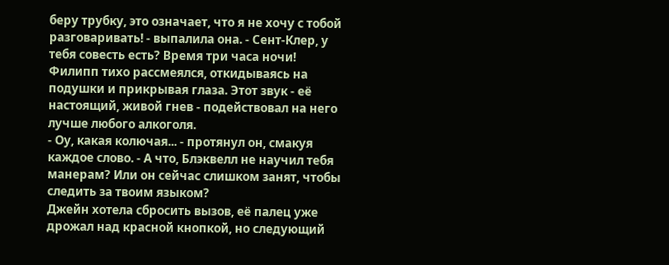беру трубку, это означает, что я не хочу с тобой разговаривать! - выпалила она. - Сент-Клер, у тебя совесть есть? Время три часа ночи!
Филипп тихо рассмеялся, откидываясь на подушки и прикрывая глаза. Этот звук - её настоящий, живой гнев - подействовал на него лучше любого алкоголя.
- Оу, какая колючая... - протянул он, смакуя каждое слово. - А что, Блэквелл не научил тебя манерам? Или он сейчас слишком занят, чтобы следить за твоим языком?
Джейн хотела сбросить вызов, её палец уже дрожал над красной кнопкой, но следующий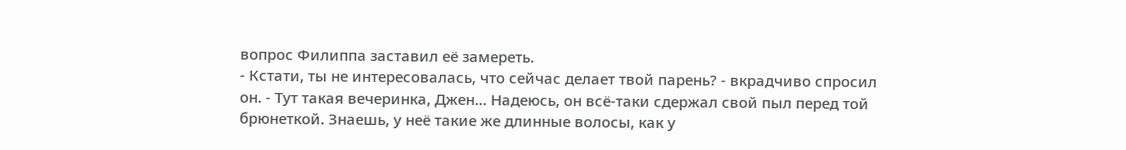вопрос Филиппа заставил её замереть.
- Кстати, ты не интересовалась, что сейчас делает твой парень? - вкрадчиво спросил он. - Тут такая вечеринка, Джен... Надеюсь, он всё-таки сдержал свой пыл перед той брюнеткой. Знаешь, у неё такие же длинные волосы, как у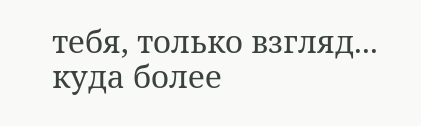тебя, только взгляд... куда более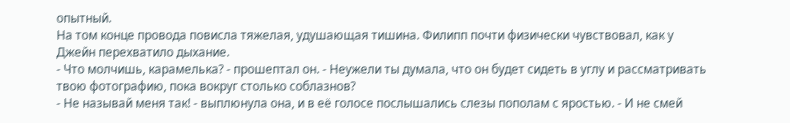опытный.
На том конце провода повисла тяжелая, удушающая тишина. Филипп почти физически чувствовал, как у Джейн перехватило дыхание.
- Что молчишь, карамелька? - прошептал он. - Неужели ты думала, что он будет сидеть в углу и рассматривать твою фотографию, пока вокруг столько соблазнов?
- Не называй меня так! - выплюнула она, и в её голосе послышались слезы пополам с яростью. - И не смей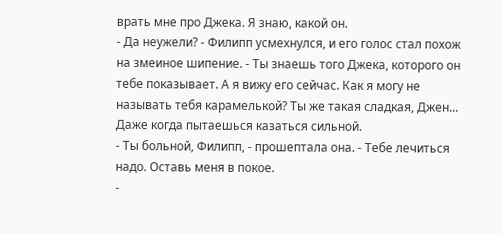врать мне про Джека. Я знаю, какой он.
- Да неужели? - Филипп усмехнулся, и его голос стал похож на змеиное шипение. - Ты знаешь того Джека, которого он тебе показывает. А я вижу его сейчас. Как я могу не называть тебя карамелькой? Ты же такая сладкая, Джен... Даже когда пытаешься казаться сильной.
- Ты больной, Филипп, - прошептала она. - Тебе лечиться надо. Оставь меня в покое.
-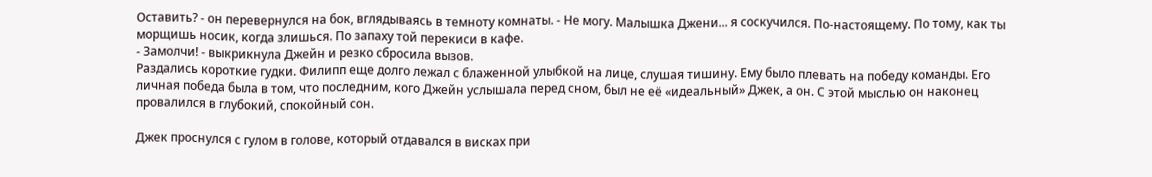Оставить? - он перевернулся на бок, вглядываясь в темноту комнаты. - Не могу. Малышка Джени... я соскучился. По-настоящему. По тому, как ты морщишь носик, когда злишься. По запаху той перекиси в кафе.
- Замолчи! - выкрикнула Джейн и резко сбросила вызов.
Раздались короткие гудки. Филипп еще долго лежал с блаженной улыбкой на лице, слушая тишину. Ему было плевать на победу команды. Его личная победа была в том, что последним, кого Джейн услышала перед сном, был не её «идеальный» Джек, а он. С этой мыслью он наконец провалился в глубокий, спокойный сон.

Джек проснулся с гулом в голове, который отдавался в висках при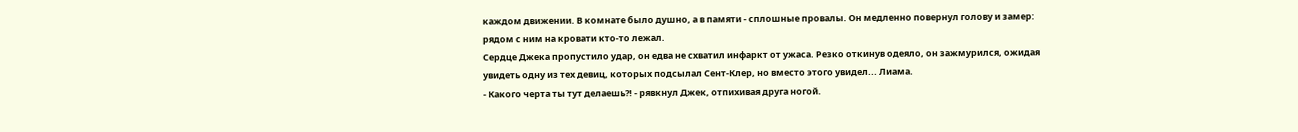каждом движении. В комнате было душно, а в памяти - сплошные провалы. Он медленно повернул голову и замер: рядом с ним на кровати кто-то лежал.
Сердце Джека пропустило удар, он едва не схватил инфаркт от ужаса. Резко откинув одеяло, он зажмурился, ожидая увидеть одну из тех девиц, которых подсылал Сент-Клер, но вместо этого увидел... Лиама.
- Какого черта ты тут делаешь?! - рявкнул Джек, отпихивая друга ногой.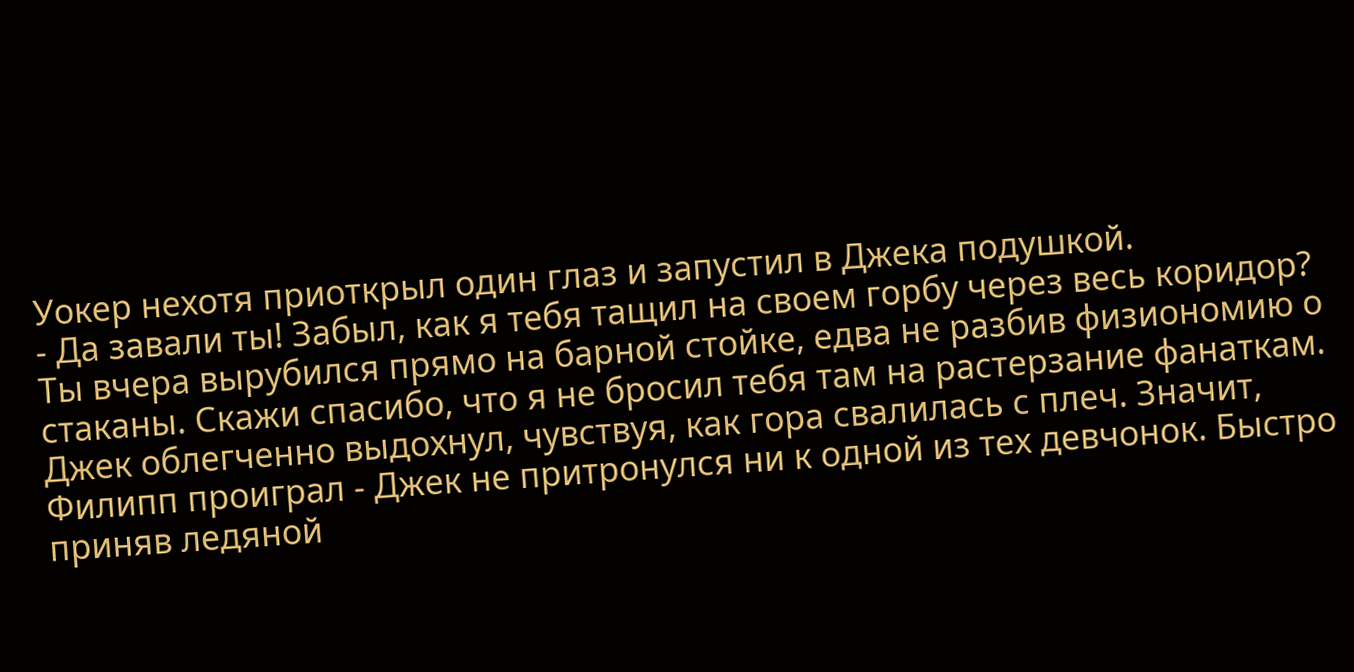Уокер нехотя приоткрыл один глаз и запустил в Джека подушкой.
- Да завали ты! Забыл, как я тебя тащил на своем горбу через весь коридор? Ты вчера вырубился прямо на барной стойке, едва не разбив физиономию о стаканы. Скажи спасибо, что я не бросил тебя там на растерзание фанаткам.
Джек облегченно выдохнул, чувствуя, как гора свалилась с плеч. Значит, Филипп проиграл - Джек не притронулся ни к одной из тех девчонок. Быстро приняв ледяной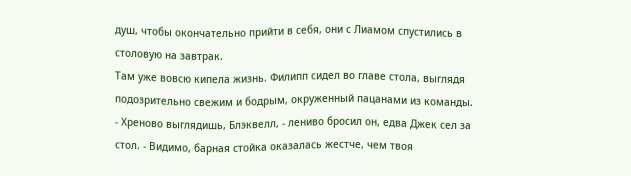душ, чтобы окончательно прийти в себя, они с Лиамом спустились в столовую на завтрак.
Там уже вовсю кипела жизнь. Филипп сидел во главе стола, выглядя подозрительно свежим и бодрым, окруженный пацанами из команды.
- Хреново выглядишь, Блэквелл, - лениво бросил он, едва Джек сел за стол. - Видимо, барная стойка оказалась жестче, чем твоя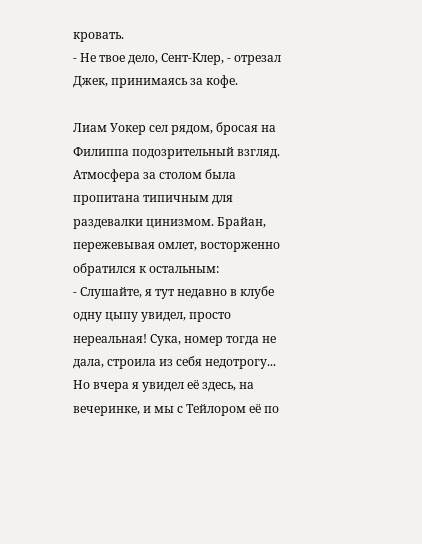кровать.
- Не твое дело, Сент-Клер, - отрезал Джек, принимаясь за кофе.

Лиам Уокер сел рядом, бросая на Филиппа подозрительный взгляд. Атмосфера за столом была пропитана типичным для раздевалки цинизмом. Брайан, пережевывая омлет, восторженно обратился к остальным:
- Слушайте, я тут недавно в клубе одну цыпу увидел, просто нереальная! Сука, номер тогда не дала, строила из себя недотрогу... Но вчера я увидел её здесь, на вечеринке, и мы с Тейлором её по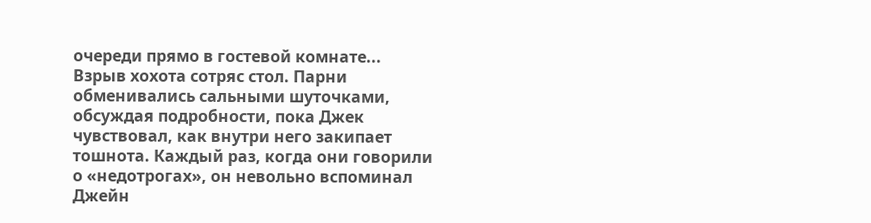очереди прямо в гостевой комнате...
Взрыв хохота сотряс стол. Парни обменивались сальными шуточками, обсуждая подробности, пока Джек чувствовал, как внутри него закипает тошнота. Каждый раз, когда они говорили о «недотрогах», он невольно вспоминал Джейн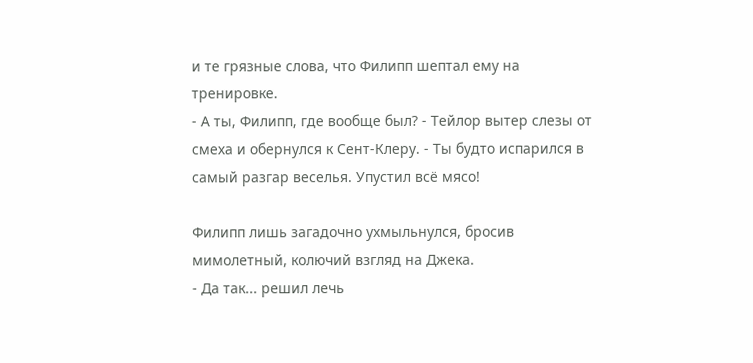и те грязные слова, что Филипп шептал ему на тренировке.
- А ты, Филипп, где вообще был? - Тейлор вытер слезы от смеха и обернулся к Сент-Клеру. - Ты будто испарился в самый разгар веселья. Упустил всё мясо!

Филипп лишь загадочно ухмыльнулся, бросив мимолетный, колючий взгляд на Джека.
- Да так... решил лечь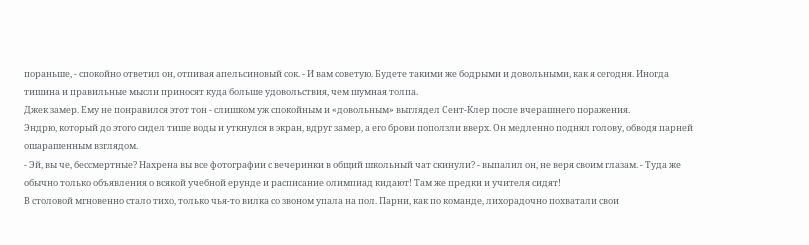пораньше, - спокойно ответил он, отпивая апельсиновый сок. - И вам советую. Будете такими же бодрыми и довольными, как я сегодня. Иногда тишина и правильные мысли приносят куда больше удовольствия, чем шумная толпа.
Джек замер. Ему не понравился этот тон - слишком уж спокойным и «довольным» выглядел Сент-Клер после вчерашнего поражения.
Эндрю, который до этого сидел тише воды и уткнулся в экран, вдруг замер, а его брови поползли вверх. Он медленно поднял голову, обводя парней ошарашенным взглядом.
- Эй, вы че, бессмертные? Нахрена вы все фотографии с вечеринки в общий школьный чат скинули? - выпалил он, не веря своим глазам. - Туда же обычно только объявления о всякой учебной ерунде и расписание олимпиад кидают! Там же предки и учителя сидят!
В столовой мгновенно стало тихо, только чья-то вилка со звоном упала на пол. Парни, как по команде, лихорадочно похватали свои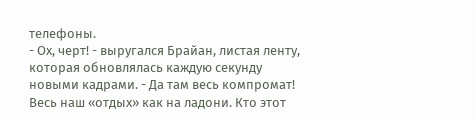телефоны.
- Ох, черт! - выругался Брайан, листая ленту, которая обновлялась каждую секунду новыми кадрами. - Да там весь компромат! Весь наш «отдых» как на ладони. Кто этот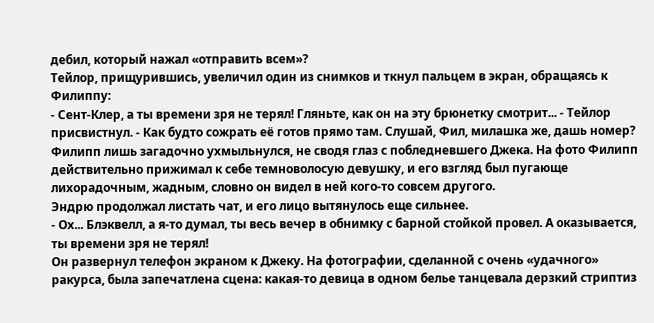дебил, который нажал «отправить всем»?
Тейлор, прищурившись, увеличил один из снимков и ткнул пальцем в экран, обращаясь к Филиппу:
- Сент-Клер, а ты времени зря не терял! Гляньте, как он на эту брюнетку смотрит... - Тейлор присвистнул. - Как будто сожрать её готов прямо там. Слушай, Фил, милашка же, дашь номер?
Филипп лишь загадочно ухмыльнулся, не сводя глаз с побледневшего Джека. На фото Филипп действительно прижимал к себе темноволосую девушку, и его взгляд был пугающе лихорадочным, жадным, словно он видел в ней кого-то совсем другого.
Эндрю продолжал листать чат, и его лицо вытянулось еще сильнее.
- Ох... Блэквелл, а я-то думал, ты весь вечер в обнимку с барной стойкой провел. А оказывается, ты времени зря не терял!
Он развернул телефон экраном к Джеку. На фотографии, сделанной с очень «удачного» ракурса, была запечатлена сцена: какая-то девица в одном белье танцевала дерзкий стриптиз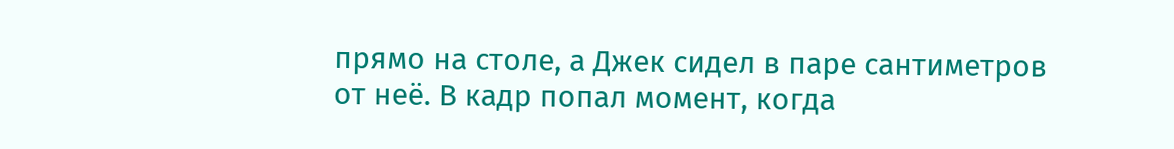прямо на столе, а Джек сидел в паре сантиметров от неё. В кадр попал момент, когда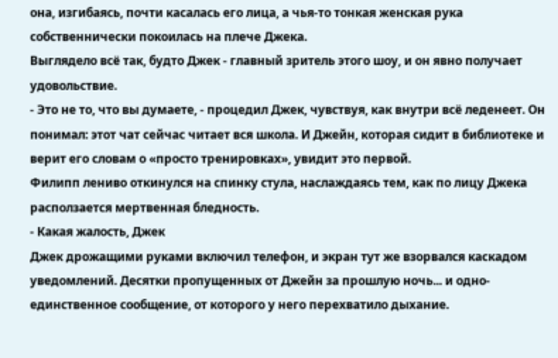она, изгибаясь, почти касалась его лица, а чья-то тонкая женская рука собственнически покоилась на плече Джека.
Выглядело всё так, будто Джек - главный зритель этого шоу, и он явно получает удовольствие.
- Это не то, что вы думаете, - процедил Джек, чувствуя, как внутри всё леденеет. Он понимал: этот чат сейчас читает вся школа. И Джейн, которая сидит в библиотеке и верит его словам о «просто тренировках», увидит это первой.
Филипп лениво откинулся на спинку стула, наслаждаясь тем, как по лицу Джека расползается мертвенная бледность.
- Какая жалость, Джек
Джек дрожащими руками включил телефон, и экран тут же взорвался каскадом уведомлений. Десятки пропущенных от Джейн за прошлую ночь... и одно-единственное сообщение, от которого у него перехватило дыхание.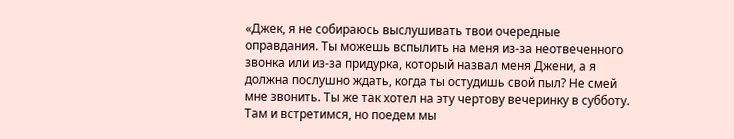«Джек, я не собираюсь выслушивать твои очередные оправдания. Ты можешь вспылить на меня из-за неотвеченного звонка или из-за придурка, который назвал меня Джени, а я должна послушно ждать, когда ты остудишь свой пыл? Не смей мне звонить. Ты же так хотел на эту чертову вечеринку в субботу. Там и встретимся, но поедем мы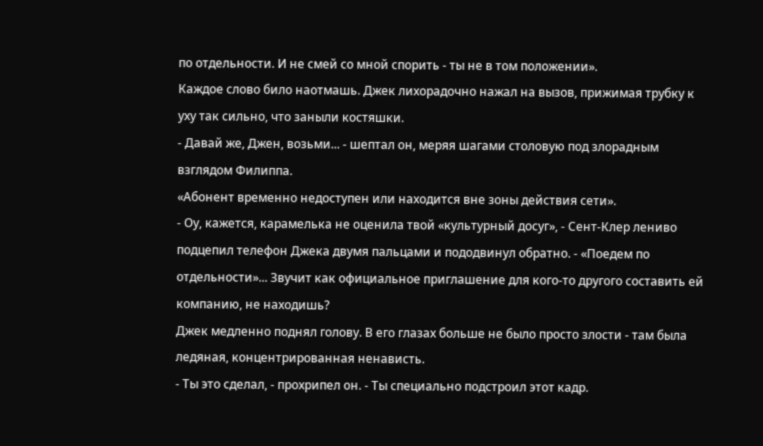по отдельности. И не смей со мной спорить - ты не в том положении».
Каждое слово било наотмашь. Джек лихорадочно нажал на вызов, прижимая трубку к уху так сильно, что заныли костяшки.
- Давай же, Джен, возьми... - шептал он, меряя шагами столовую под злорадным взглядом Филиппа.
«Абонент временно недоступен или находится вне зоны действия сети».
- Оу, кажется, карамелька не оценила твой «культурный досуг», - Сент-Клер лениво подцепил телефон Джека двумя пальцами и пододвинул обратно. - «Поедем по отдельности»... Звучит как официальное приглашение для кого-то другого составить ей компанию, не находишь?
Джек медленно поднял голову. В его глазах больше не было просто злости - там была ледяная, концентрированная ненависть.
- Ты это сделал, - прохрипел он. - Ты специально подстроил этот кадр.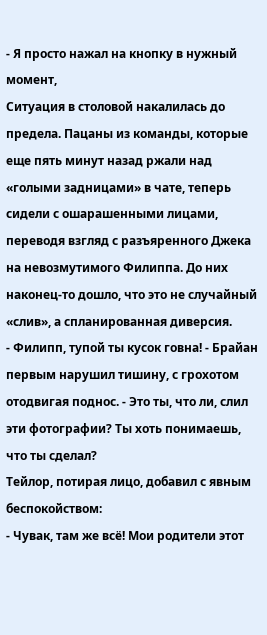- Я просто нажал на кнопку в нужный момент,
Ситуация в столовой накалилась до предела. Пацаны из команды, которые еще пять минут назад ржали над «голыми задницами» в чате, теперь сидели с ошарашенными лицами, переводя взгляд с разъяренного Джека на невозмутимого Филиппа. До них наконец-то дошло, что это не случайный «слив», а спланированная диверсия.
- Филипп, тупой ты кусок говна! - Брайан первым нарушил тишину, с грохотом отодвигая поднос. - Это ты, что ли, слил эти фотографии? Ты хоть понимаешь, что ты сделал?
Тейлор, потирая лицо, добавил с явным беспокойством:
- Чувак, там же всё! Мои родители этот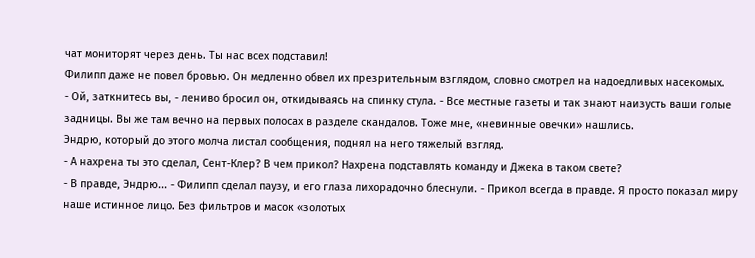чат мониторят через день. Ты нас всех подставил!
Филипп даже не повел бровью. Он медленно обвел их презрительным взглядом, словно смотрел на надоедливых насекомых.
- Ой, заткнитесь вы, - лениво бросил он, откидываясь на спинку стула. - Все местные газеты и так знают наизусть ваши голые задницы. Вы же там вечно на первых полосах в разделе скандалов. Тоже мне, «невинные овечки» нашлись.
Эндрю, который до этого молча листал сообщения, поднял на него тяжелый взгляд.
- А нахрена ты это сделал, Сент-Клер? В чем прикол? Нахрена подставлять команду и Джека в таком свете?
- В правде, Эндрю... - Филипп сделал паузу, и его глаза лихорадочно блеснули. - Прикол всегда в правде. Я просто показал миру наше истинное лицо. Без фильтров и масок «золотых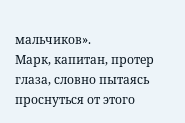мальчиков».
Марк, капитан, протер глаза, словно пытаясь проснуться от этого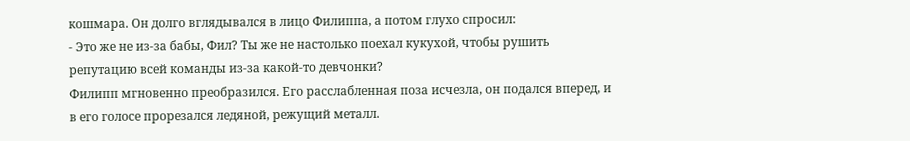кошмара. Он долго вглядывался в лицо Филиппа, а потом глухо спросил:
- Это же не из-за бабы, Фил? Ты же не настолько поехал кукухой, чтобы рушить репутацию всей команды из-за какой-то девчонки?
Филипп мгновенно преобразился. Его расслабленная поза исчезла, он подался вперед, и в его голосе прорезался ледяной, режущий металл.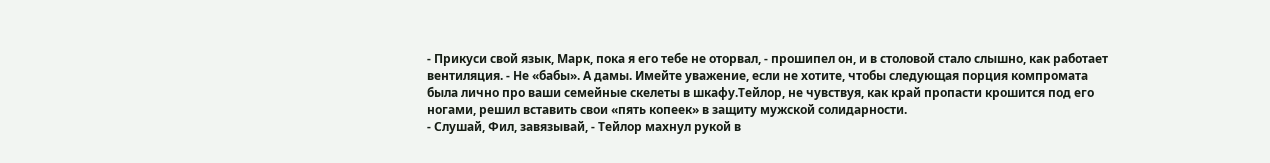- Прикуси свой язык, Марк, пока я его тебе не оторвал, - прошипел он, и в столовой стало слышно, как работает вентиляция. - Не «бабы». А дамы. Имейте уважение, если не хотите, чтобы следующая порция компромата была лично про ваши семейные скелеты в шкафу.Тейлор, не чувствуя, как край пропасти крошится под его ногами, решил вставить свои «пять копеек» в защиту мужской солидарности.
- Слушай, Фил, завязывай, - Тейлор махнул рукой в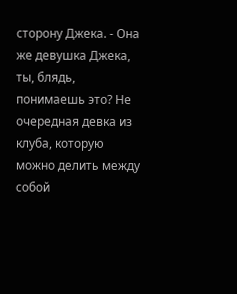сторону Джека. - Она же девушка Джека, ты, блядь, понимаешь это? Не очередная девка из клуба, которую можно делить между собой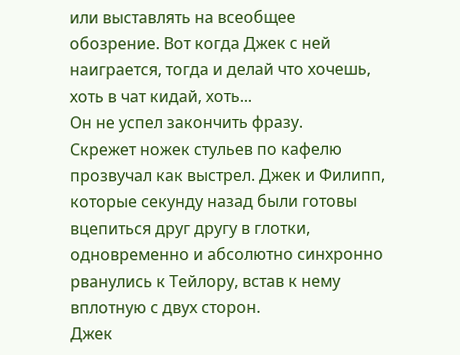или выставлять на всеобщее обозрение. Вот когда Джек с ней наиграется, тогда и делай что хочешь, хоть в чат кидай, хоть...
Он не успел закончить фразу.
Скрежет ножек стульев по кафелю прозвучал как выстрел. Джек и Филипп, которые секунду назад были готовы вцепиться друг другу в глотки, одновременно и абсолютно синхронно рванулись к Тейлору, встав к нему вплотную с двух сторон.
Джек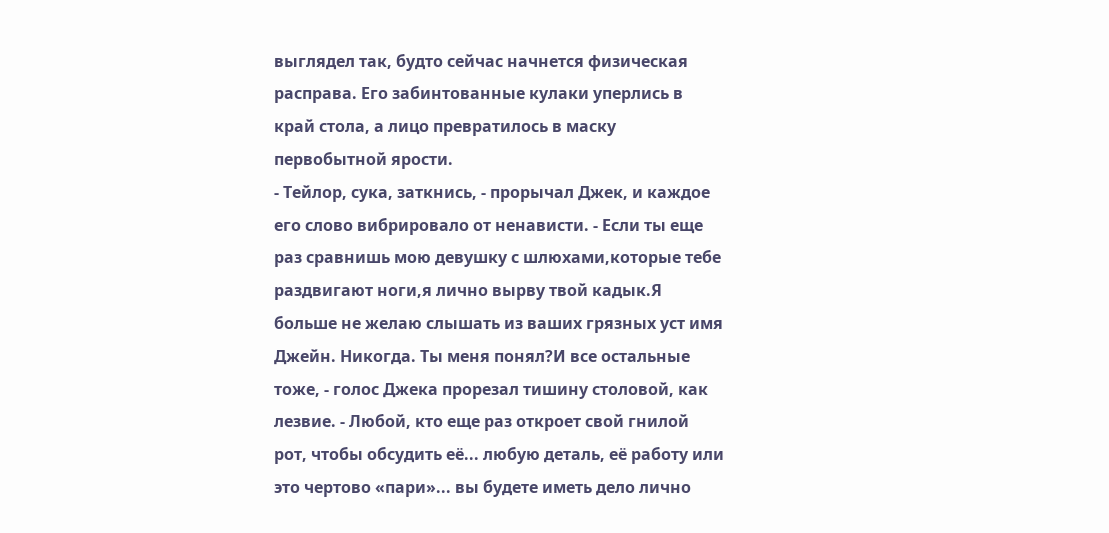выглядел так, будто сейчас начнется физическая расправа. Его забинтованные кулаки уперлись в край стола, а лицо превратилось в маску первобытной ярости.
- Тейлор, сука, заткнись, - прорычал Джек, и каждое его слово вибрировало от ненависти. - Если ты еще раз сравнишь мою девушку с шлюхами,которые тебе раздвигают ноги,я лично вырву твой кадык.Я больше не желаю слышать из ваших грязных уст имя Джейн. Никогда. Ты меня понял?И все остальные тоже, - голос Джека прорезал тишину столовой, как лезвие. - Любой, кто еще раз откроет свой гнилой рот, чтобы обсудить её... любую деталь, её работу или это чертово «пари»... вы будете иметь дело лично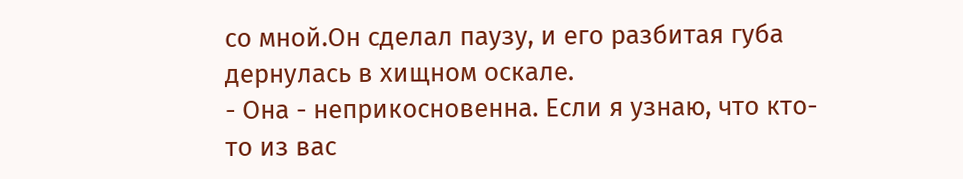со мной.Он сделал паузу, и его разбитая губа дернулась в хищном оскале.
- Она - неприкосновенна. Если я узнаю, что кто-то из вас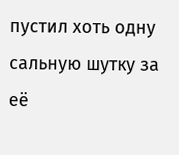пустил хоть одну сальную шутку за её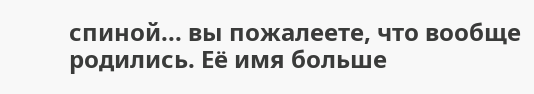спиной... вы пожалеете, что вообще родились. Её имя больше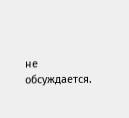не обсуждается.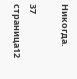Никогда.

37 страница12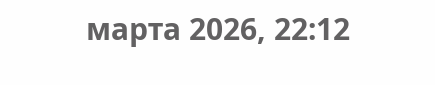марта 2026, 22:12